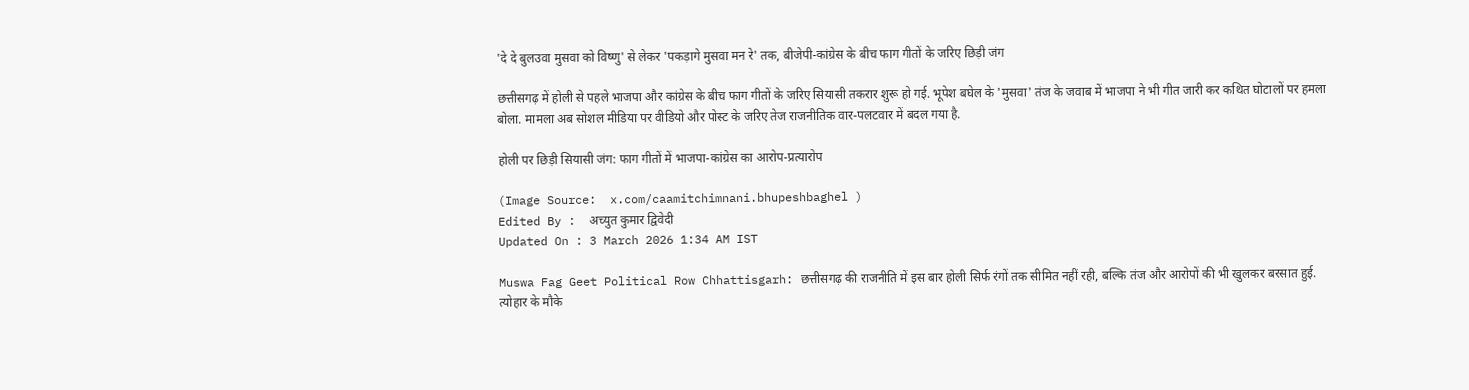'दे दे बुलउवा मुसवा को विष्णु' से लेकर 'पकड़ागे मुसवा मन रे' तक, बीजेपी-कांग्रेस के बीच फाग गीतों के जरिए छिड़ी जंग

छत्तीसगढ़ में होली से पहले भाजपा और कांग्रेस के बीच फाग गीतों के जरिए सियासी तकरार शुरू हो गई. भूपेश बघेल के 'मुसवा' तंज के जवाब में भाजपा ने भी गीत जारी कर कथित घोटालों पर हमला बोला. मामला अब सोशल मीडिया पर वीडियो और पोस्ट के जरिए तेज राजनीतिक वार-पलटवार में बदल गया है.

होली पर छिड़ी सियासी जंग: फाग गीतों में भाजपा-कांग्रेस का आरोप-प्रत्यारोप

(Image Source:  x.com/caamitchimnani.bhupeshbaghel )
Edited By :  अच्‍युत कुमार द्विवेदी
Updated On : 3 March 2026 1:34 AM IST

Muswa Fag Geet Political Row Chhattisgarh: छत्तीसगढ़ की राजनीति में इस बार होली सिर्फ रंगों तक सीमित नहीं रही, बल्कि तंज और आरोपों की भी खुलकर बरसात हुई. त्योहार के मौके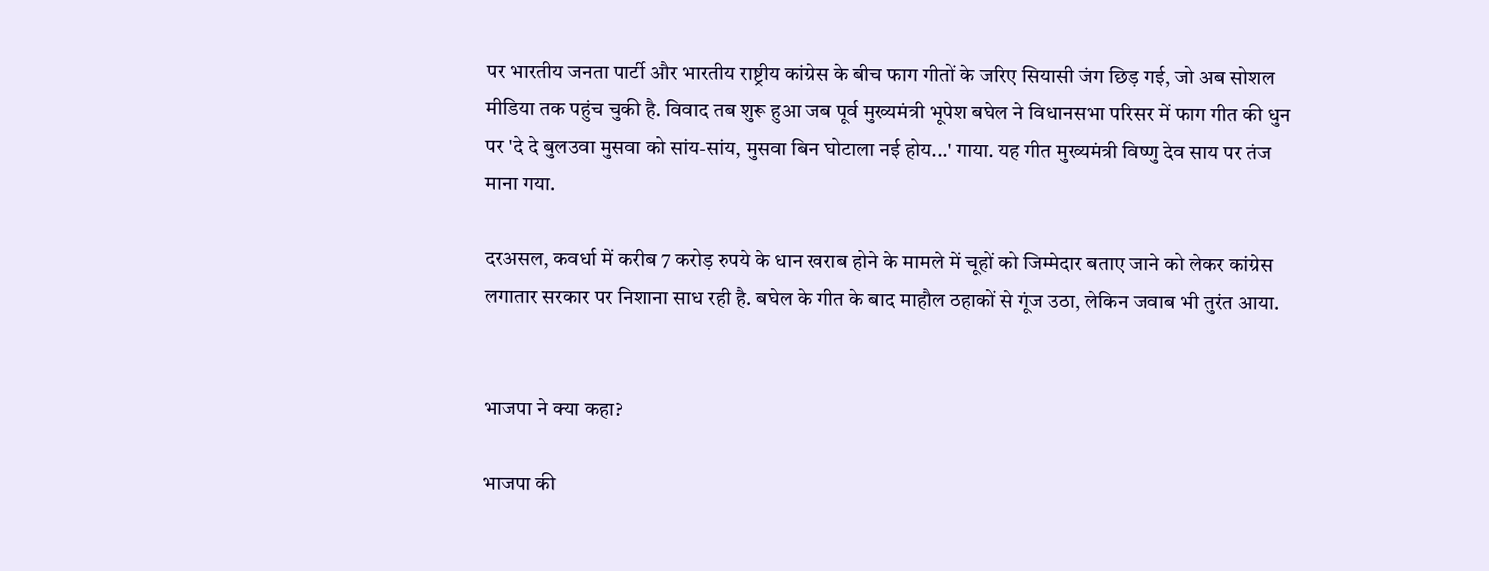पर भारतीय जनता पार्टी और भारतीय राष्ट्रीय कांग्रेस के बीच फाग गीतों के जरिए सियासी जंग छिड़ गई, जो अब सोशल मीडिया तक पहुंच चुकी है. विवाद तब शुरू हुआ जब पूर्व मुख्यमंत्री भूपेश बघेल ने विधानसभा परिसर में फाग गीत की धुन पर 'दे दे बुलउवा मुसवा को सांय-सांय, मुसवा बिन घोटाला नई होय...' गाया. यह गीत मुख्यमंत्री विष्णु देव साय पर तंज माना गया.

दरअसल, कवर्धा में करीब 7 करोड़ रुपये के धान खराब होने के मामले में चूहों को जिम्मेदार बताए जाने को लेकर कांग्रेस लगातार सरकार पर निशाना साध रही है. बघेल के गीत के बाद माहौल ठहाकों से गूंज उठा, लेकिन जवाब भी तुरंत आया.


भाजपा ने क्या कहा?

भाजपा की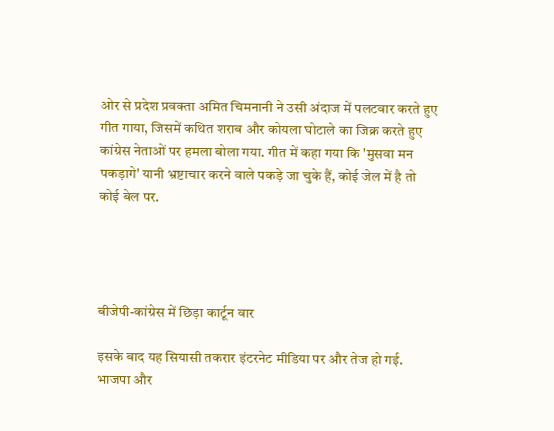ओर से प्रदेश प्रवक्ता अमित चिमनानी ने उसी अंदाज में पलटवार करते हुए गीत गाया, जिसमें कथित शराब और कोयला घोटाले का जिक्र करते हुए कांग्रेस नेताओं पर हमला बोला गया. गीत में कहा गया कि 'मुसवा मन पकड़ागे' यानी भ्रष्टाचार करने वाले पकड़े जा चुके हैं, कोई जेल में है तो कोई बेल पर.




बीजेपी-कांग्रेस में छिड़ा कार्टून वार

इसके बाद यह सियासी तकरार इंटरनेट मीडिया पर और तेज हो गई. भाजपा और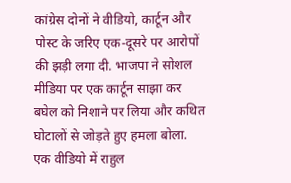कांग्रेस दोनों ने वीडियो, कार्टून और पोस्ट के जरिए एक-दूसरे पर आरोपों की झड़ी लगा दी. भाजपा ने सोशल मीडिया पर एक कार्टून साझा कर बघेल को निशाने पर लिया और कथित घोटालों से जोड़ते हुए हमला बोला. एक वीडियो में राहुल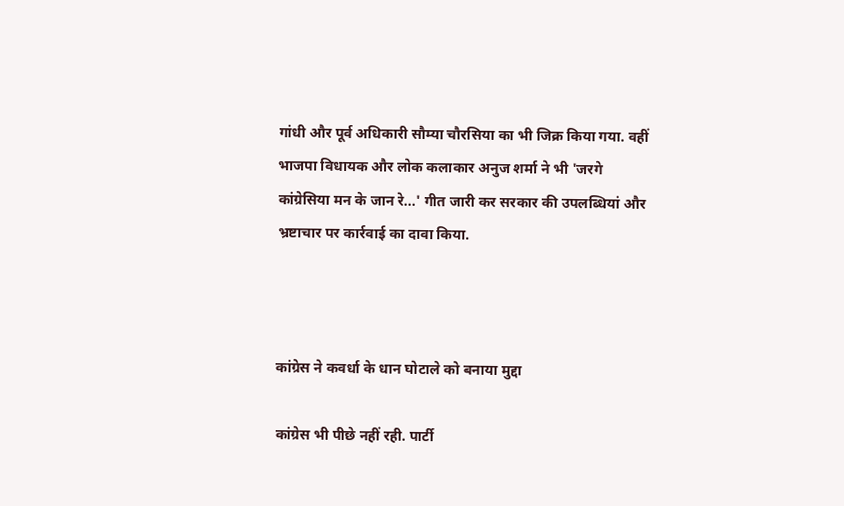गांधी और पूर्व अधिकारी सौम्या चौरसिया का भी जिक्र किया गया. वहीं भाजपा विधायक और लोक कलाकार अनुज शर्मा ने भी 'जरगे कांग्रेसिया मन के जान रे...' गीत जारी कर सरकार की उपलब्धियां और भ्रष्टाचार पर कार्रवाई का दावा किया.



कांग्रेस ने कवर्धा के धान घोटाले को बनाया मुद्दा

कांग्रेस भी पीछे नहीं रही. पार्टी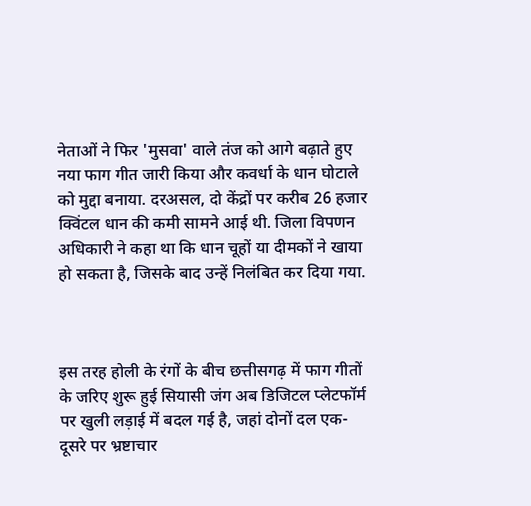नेताओं ने फिर 'मुसवा' वाले तंज को आगे बढ़ाते हुए नया फाग गीत जारी किया और कवर्धा के धान घोटाले को मुद्दा बनाया. दरअसल, दो केंद्रों पर करीब 26 हजार क्विंटल धान की कमी सामने आई थी. जिला विपणन अधिकारी ने कहा था कि धान चूहों या दीमकों ने खाया हो सकता है, जिसके बाद उन्हें निलंबित कर दिया गया.



इस तरह होली के रंगों के बीच छत्तीसगढ़ में फाग गीतों के जरिए शुरू हुई सियासी जंग अब डिजिटल प्लेटफॉर्म पर खुली लड़ाई में बदल गई है, जहां दोनों दल एक-दूसरे पर भ्रष्टाचार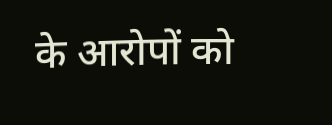के आरोपों को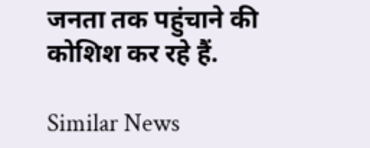जनता तक पहुंचाने की कोशिश कर रहे हैं.

Similar News